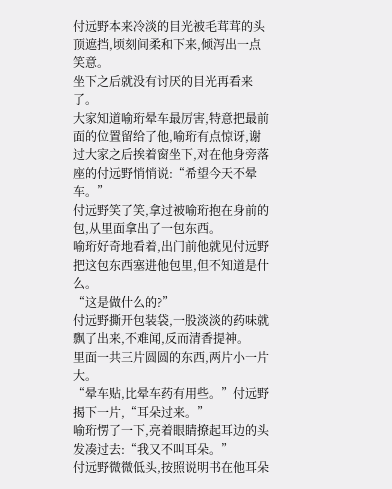付远野本来冷淡的目光被毛茸茸的头顶遮挡,顷刻间柔和下来,倾泻出一点笑意。
坐下之后就没有讨厌的目光再看来了。
大家知道喻珩晕车最厉害,特意把最前面的位置留给了他,喻珩有点惊讶,谢过大家之后挨着窗坐下,对在他身旁落座的付远野悄悄说:“希望今天不晕车。”
付远野笑了笑,拿过被喻珩抱在身前的包,从里面拿出了一包东西。
喻珩好奇地看着,出门前他就见付远野把这包东西塞进他包里,但不知道是什么。
“这是做什么的?”
付远野撕开包装袋,一股淡淡的药味就飘了出来,不难闻,反而清香提神。
里面一共三片圆圆的东西,两片小一片大。
“晕车贴,比晕车药有用些。”付远野揭下一片,“耳朵过来。”
喻珩愣了一下,亮着眼睛撩起耳边的头发凑过去:“我又不叫耳朵。”
付远野微微低头,按照说明书在他耳朵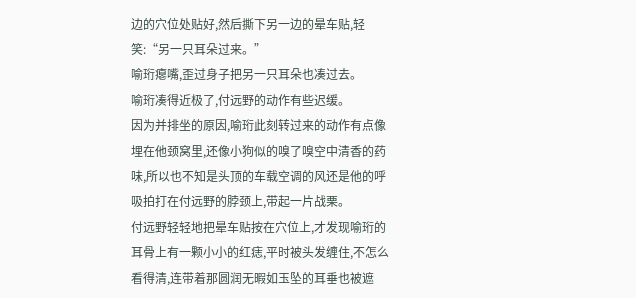边的穴位处贴好,然后撕下另一边的晕车贴,轻笑:“另一只耳朵过来。”
喻珩瘪嘴,歪过身子把另一只耳朵也凑过去。
喻珩凑得近极了,付远野的动作有些迟缓。
因为并排坐的原因,喻珩此刻转过来的动作有点像埋在他颈窝里,还像小狗似的嗅了嗅空中清香的药味,所以也不知是头顶的车载空调的风还是他的呼吸拍打在付远野的脖颈上,带起一片战栗。
付远野轻轻地把晕车贴按在穴位上,才发现喻珩的耳骨上有一颗小小的红痣,平时被头发缠住,不怎么看得清,连带着那圆润无暇如玉坠的耳垂也被遮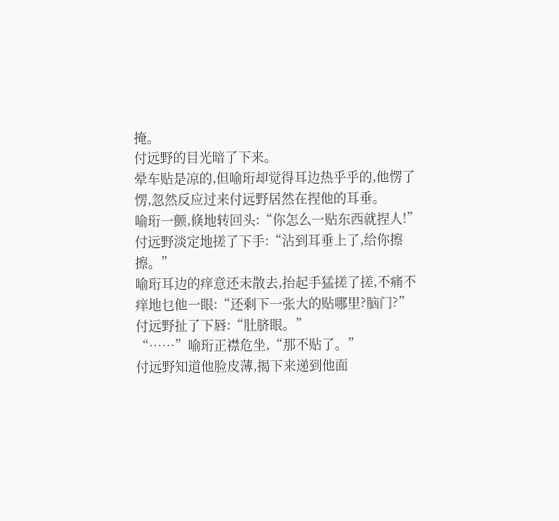掩。
付远野的目光暗了下来。
晕车贴是凉的,但喻珩却觉得耳边热乎乎的,他愣了愣,忽然反应过来付远野居然在捏他的耳垂。
喻珩一颤,倏地转回头:“你怎么一贴东西就捏人!”
付远野淡定地搓了下手:“沾到耳垂上了,给你擦擦。”
喻珩耳边的痒意还未散去,抬起手猛搓了搓,不痛不痒地乜他一眼:“还剩下一张大的贴哪里?脑门?”
付远野扯了下唇:“肚脐眼。”
“……”喻珩正襟危坐,“那不贴了。”
付远野知道他脸皮薄,揭下来递到他面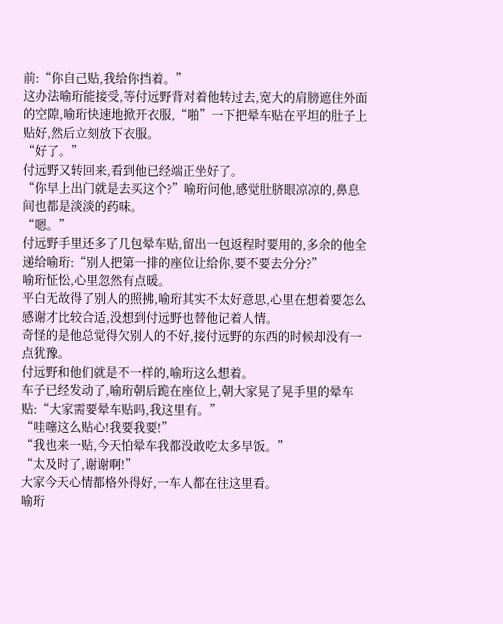前:“你自己贴,我给你挡着。”
这办法喻珩能接受,等付远野背对着他转过去,宽大的肩膀遮住外面的空隙,喻珩快速地掀开衣服,“啪”一下把晕车贴在平坦的肚子上贴好,然后立刻放下衣服。
“好了。”
付远野又转回来,看到他已经端正坐好了。
“你早上出门就是去买这个?”喻珩问他,感觉肚脐眼凉凉的,鼻息间也都是淡淡的药味。
“嗯。”
付远野手里还多了几包晕车贴,留出一包返程时要用的,多余的他全递给喻珩:“别人把第一排的座位让给你,要不要去分分?”
喻珩怔忪,心里忽然有点暖。
平白无故得了别人的照拂,喻珩其实不太好意思,心里在想着要怎么感谢才比较合适,没想到付远野也替他记着人情。
奇怪的是他总觉得欠别人的不好,接付远野的东西的时候却没有一点犹豫。
付远野和他们就是不一样的,喻珩这么想着。
车子已经发动了,喻珩朝后跪在座位上,朝大家晃了晃手里的晕车贴:“大家需要晕车贴吗,我这里有。”
“哇噻这么贴心!我要我要!”
“我也来一贴,今天怕晕车我都没敢吃太多早饭。”
“太及时了,谢谢啊!”
大家今天心情都格外得好,一车人都在往这里看。
喻珩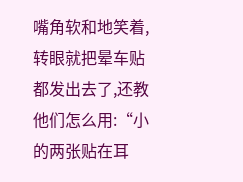嘴角软和地笑着,转眼就把晕车贴都发出去了,还教他们怎么用:“小的两张贴在耳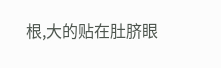根,大的贴在肚脐眼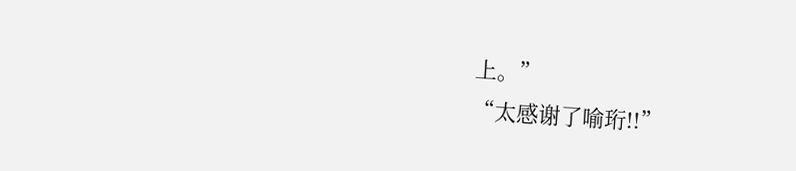上。”
“太感谢了喻珩!!”